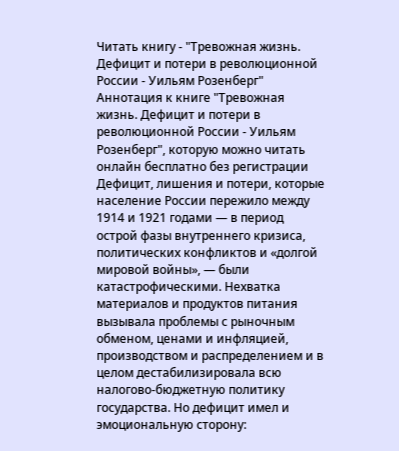Читать книгу - "Тревожная жизнь. Дефицит и потери в революционной России - Уильям Розенберг"
Аннотация к книге "Тревожная жизнь. Дефицит и потери в революционной России - Уильям Розенберг", которую можно читать онлайн бесплатно без регистрации
Дефицит, лишения и потери, которые население России пережило между 1914 и 1921 годами — в период острой фазы внутреннего кризиса, политических конфликтов и «долгой мировой войны», — были катастрофическими. Нехватка материалов и продуктов питания вызывала проблемы с рыночным обменом, ценами и инфляцией, производством и распределением и в целом дестабилизировала всю налогово-бюджетную политику государства. Но дефицит имел и эмоциональную сторону: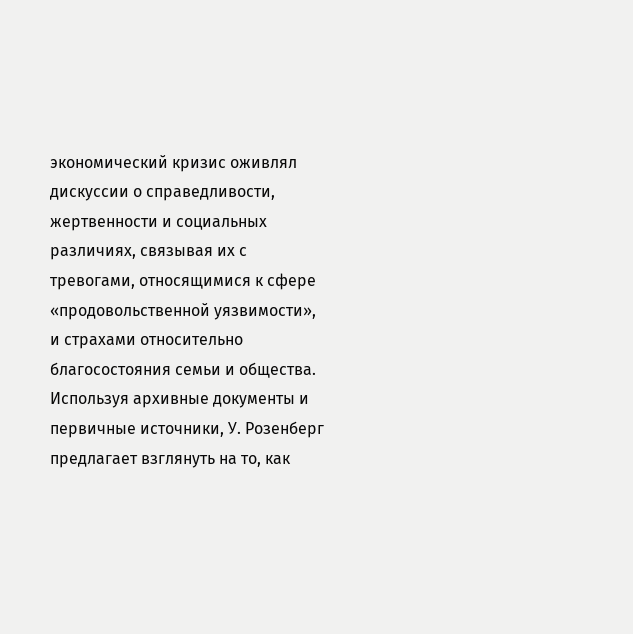экономический кризис оживлял дискуссии о справедливости, жертвенности и социальных различиях, связывая их с тревогами, относящимися к сфере «продовольственной уязвимости», и страхами относительно благосостояния семьи и общества. Используя архивные документы и первичные источники, У. Розенберг предлагает взглянуть на то, как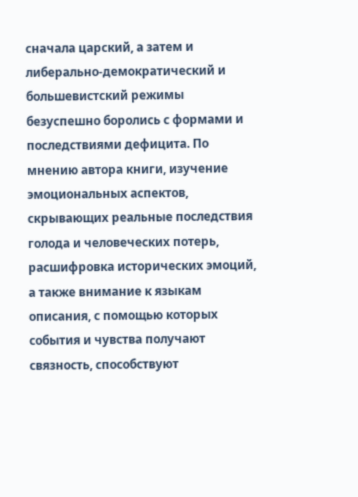сначала царский, а затем и либерально-демократический и большевистский режимы безуспешно боролись с формами и последствиями дефицита. По мнению автора книги, изучение эмоциональных аспектов, скрывающих реальные последствия голода и человеческих потерь, расшифровка исторических эмоций, а также внимание к языкам описания, с помощью которых события и чувства получают связность, способствуют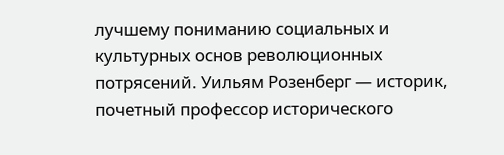лучшему пониманию социальных и культурных основ революционных потрясений. Уильям Розенберг — историк, почетный профессор исторического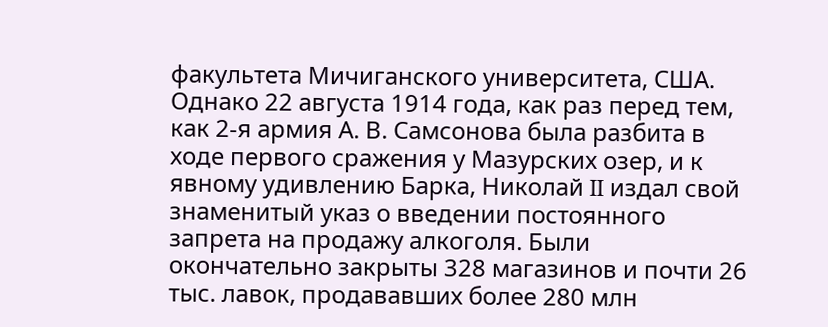факультета Мичиганского университета, США.
Однако 22 августа 1914 года, как раз перед тем, как 2-я армия А. В. Самсонова была разбита в ходе первого сражения у Мазурских озер, и к явному удивлению Барка, Николай II издал свой знаменитый указ о введении постоянного запрета на продажу алкоголя. Были окончательно закрыты 328 магазинов и почти 26 тыс. лавок, продававших более 280 млн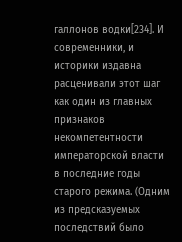галлонов водки[234]. И современники, и историки издавна расценивали этот шаг как один из главных признаков некомпетентности императорской власти в последние годы старого режима. (Одним из предсказуемых последствий было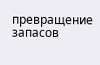превращение запасов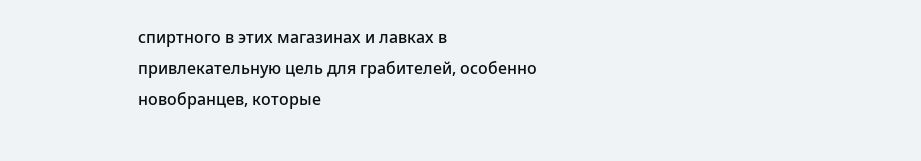спиртного в этих магазинах и лавках в привлекательную цель для грабителей, особенно новобранцев, которые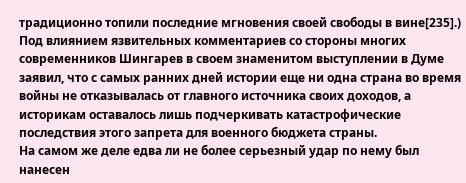традиционно топили последние мгновения своей свободы в вине[235].) Под влиянием язвительных комментариев со стороны многих современников Шингарев в своем знаменитом выступлении в Думе заявил, что с самых ранних дней истории еще ни одна страна во время войны не отказывалась от главного источника своих доходов, а историкам оставалось лишь подчеркивать катастрофические последствия этого запрета для военного бюджета страны.
На самом же деле едва ли не более серьезный удар по нему был нанесен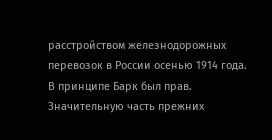расстройством железнодорожных перевозок в России осенью 1914 года. В принципе Барк был прав. Значительную часть прежних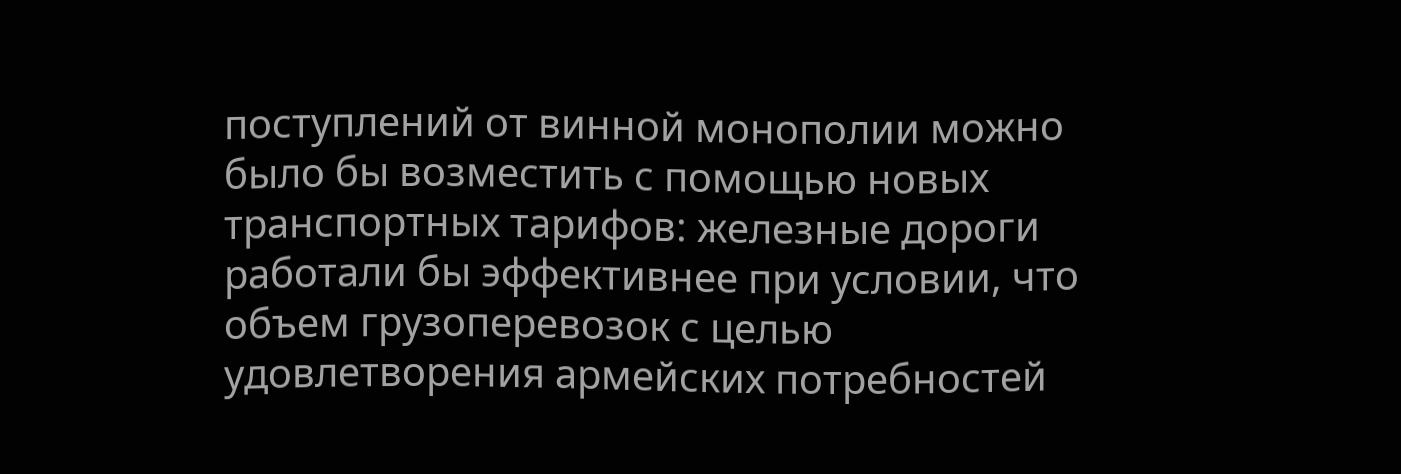поступлений от винной монополии можно было бы возместить с помощью новых транспортных тарифов: железные дороги работали бы эффективнее при условии, что объем грузоперевозок с целью удовлетворения армейских потребностей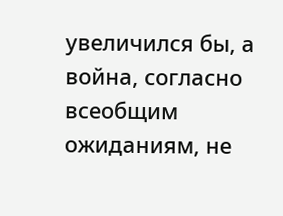увеличился бы, а война, согласно всеобщим ожиданиям, не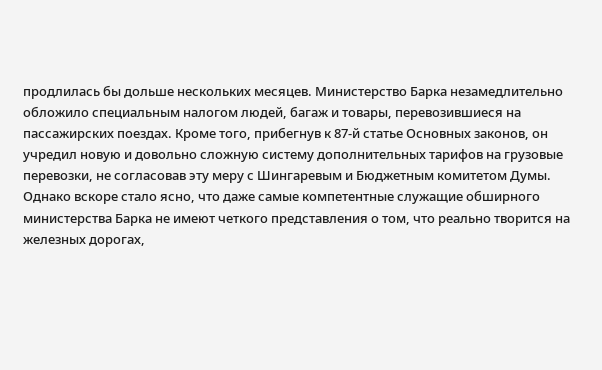продлилась бы дольше нескольких месяцев. Министерство Барка незамедлительно обложило специальным налогом людей, багаж и товары, перевозившиеся на пассажирских поездах. Кроме того, прибегнув к 87-й статье Основных законов, он учредил новую и довольно сложную систему дополнительных тарифов на грузовые перевозки, не согласовав эту меру с Шингаревым и Бюджетным комитетом Думы.
Однако вскоре стало ясно, что даже самые компетентные служащие обширного министерства Барка не имеют четкого представления о том, что реально творится на железных дорогах,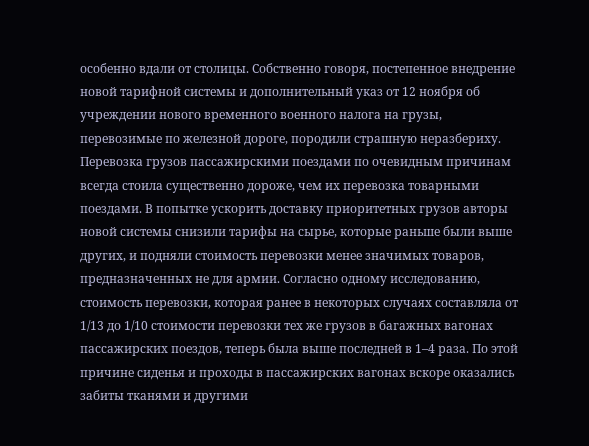особенно вдали от столицы. Собственно говоря, постепенное внедрение новой тарифной системы и дополнительный указ от 12 ноября об учреждении нового временного военного налога на грузы, перевозимые по железной дороге, породили страшную неразбериху. Перевозка грузов пассажирскими поездами по очевидным причинам всегда стоила существенно дороже, чем их перевозка товарными поездами. В попытке ускорить доставку приоритетных грузов авторы новой системы снизили тарифы на сырье, которые раньше были выше других, и подняли стоимость перевозки менее значимых товаров, предназначенных не для армии. Согласно одному исследованию, стоимость перевозки, которая ранее в некоторых случаях составляла от 1/13 до 1/10 стоимости перевозки тех же грузов в багажных вагонах пассажирских поездов, теперь была выше последней в 1–4 раза. По этой причине сиденья и проходы в пассажирских вагонах вскоре оказались забиты тканями и другими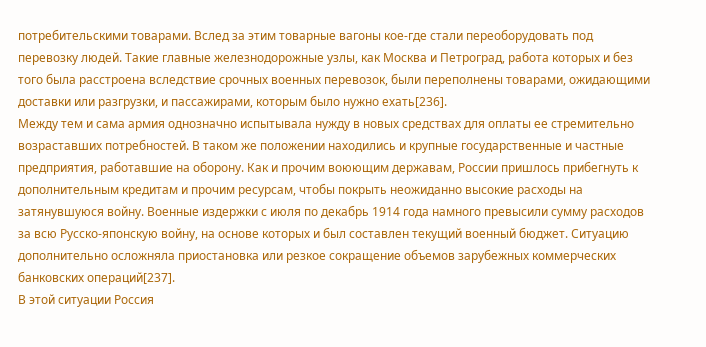потребительскими товарами. Вслед за этим товарные вагоны кое-где стали переоборудовать под перевозку людей. Такие главные железнодорожные узлы, как Москва и Петроград, работа которых и без того была расстроена вследствие срочных военных перевозок, были переполнены товарами, ожидающими доставки или разгрузки, и пассажирами, которым было нужно ехать[236].
Между тем и сама армия однозначно испытывала нужду в новых средствах для оплаты ее стремительно возраставших потребностей. В таком же положении находились и крупные государственные и частные предприятия, работавшие на оборону. Как и прочим воюющим державам, России пришлось прибегнуть к дополнительным кредитам и прочим ресурсам, чтобы покрыть неожиданно высокие расходы на затянувшуюся войну. Военные издержки с июля по декабрь 1914 года намного превысили сумму расходов за всю Русско-японскую войну, на основе которых и был составлен текущий военный бюджет. Ситуацию дополнительно осложняла приостановка или резкое сокращение объемов зарубежных коммерческих банковских операций[237].
В этой ситуации Россия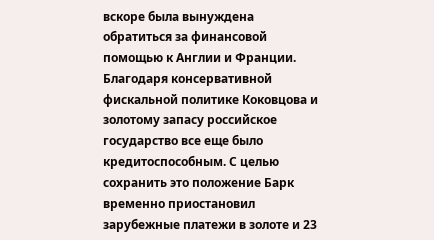вскоре была вынуждена обратиться за финансовой помощью к Англии и Франции. Благодаря консервативной фискальной политике Коковцова и золотому запасу российское государство все еще было кредитоспособным. С целью сохранить это положение Барк временно приостановил зарубежные платежи в золоте и 23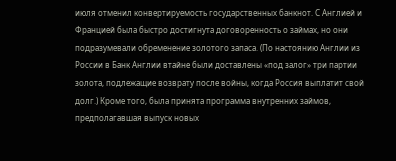июля отменил конвертируемость государственных банкнот. С Англией и Францией была быстро достигнута договоренность о займах, но они подразумевали обременение золотого запаса. (По настоянию Англии из России в Банк Англии втайне были доставлены «под залог» три партии золота, подлежащие возврату после войны, когда Россия выплатит свой долг.) Кроме того, была принята программа внутренних займов, предполагавшая выпуск новых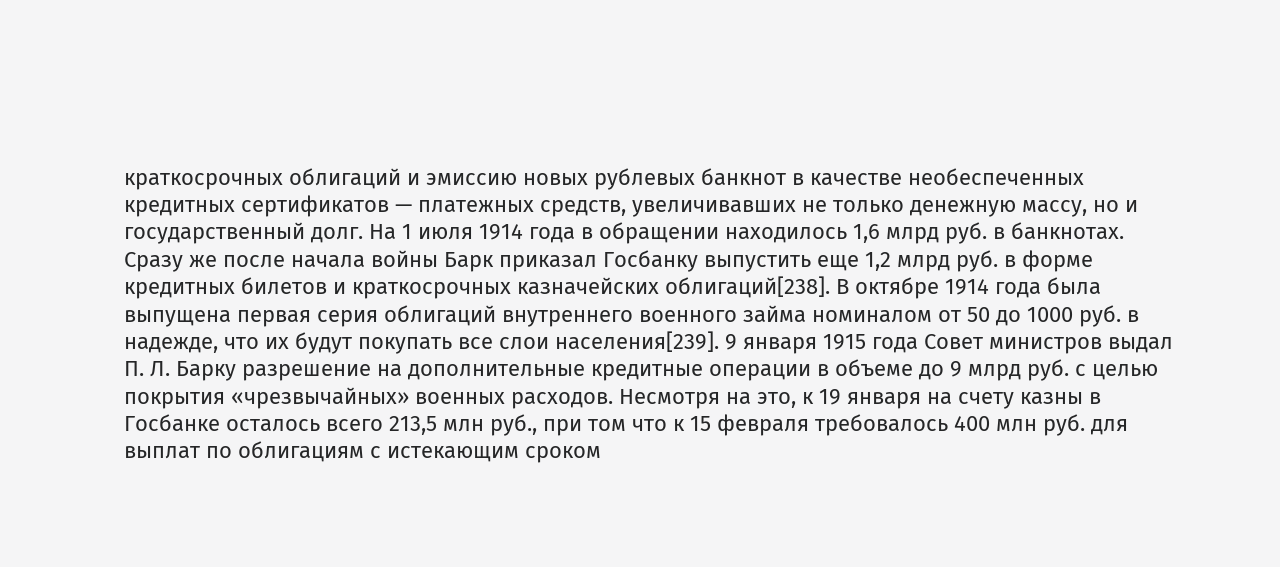краткосрочных облигаций и эмиссию новых рублевых банкнот в качестве необеспеченных кредитных сертификатов — платежных средств, увеличивавших не только денежную массу, но и государственный долг. На 1 июля 1914 года в обращении находилось 1,6 млрд руб. в банкнотах. Сразу же после начала войны Барк приказал Госбанку выпустить еще 1,2 млрд руб. в форме кредитных билетов и краткосрочных казначейских облигаций[238]. В октябре 1914 года была выпущена первая серия облигаций внутреннего военного займа номиналом от 50 до 1000 руб. в надежде, что их будут покупать все слои населения[239]. 9 января 1915 года Совет министров выдал П. Л. Барку разрешение на дополнительные кредитные операции в объеме до 9 млрд руб. с целью покрытия «чрезвычайных» военных расходов. Несмотря на это, к 19 января на счету казны в Госбанке осталось всего 213,5 млн руб., при том что к 15 февраля требовалось 400 млн руб. для выплат по облигациям с истекающим сроком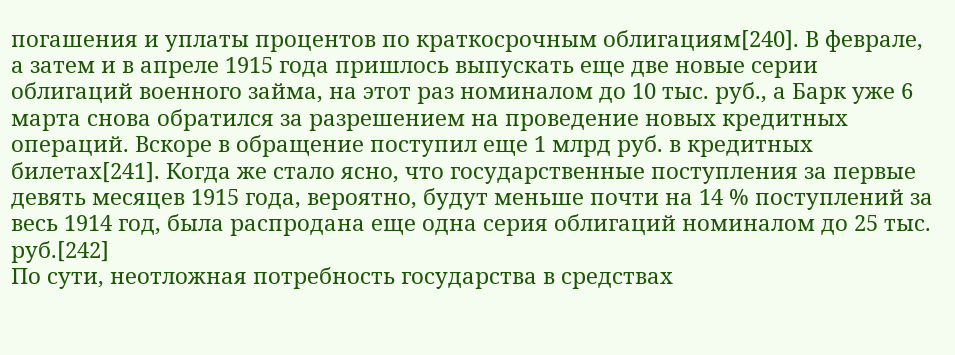погашения и уплаты процентов по краткосрочным облигациям[240]. В феврале, а затем и в апреле 1915 года пришлось выпускать еще две новые серии облигаций военного займа, на этот раз номиналом до 10 тыс. руб., а Барк уже 6 марта снова обратился за разрешением на проведение новых кредитных операций. Вскоре в обращение поступил еще 1 млрд руб. в кредитных билетах[241]. Когда же стало ясно, что государственные поступления за первые девять месяцев 1915 года, вероятно, будут меньше почти на 14 % поступлений за весь 1914 год, была распродана еще одна серия облигаций номиналом до 25 тыс. руб.[242]
По сути, неотложная потребность государства в средствах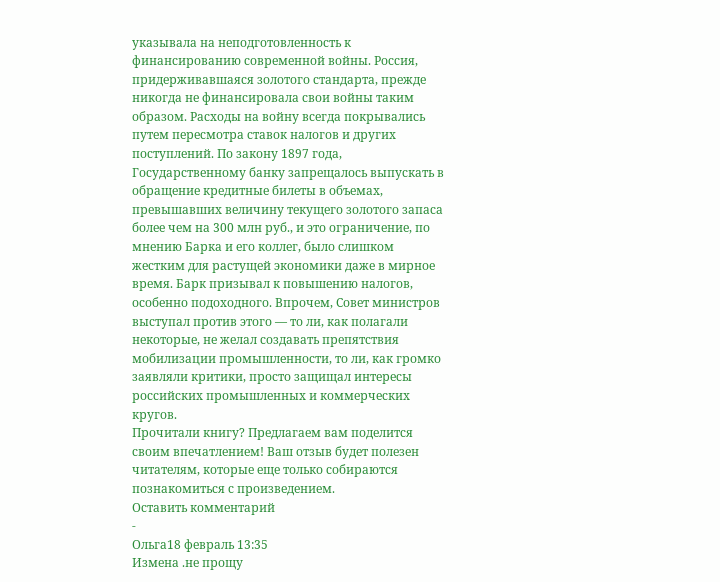указывала на неподготовленность к финансированию современной войны. Россия, придерживавшаяся золотого стандарта, прежде никогда не финансировала свои войны таким образом. Расходы на войну всегда покрывались путем пересмотра ставок налогов и других поступлений. По закону 1897 года, Государственному банку запрещалось выпускать в обращение кредитные билеты в объемах, превышавших величину текущего золотого запаса более чем на 300 млн руб., и это ограничение, по мнению Барка и его коллег, было слишком жестким для растущей экономики даже в мирное время. Барк призывал к повышению налогов, особенно подоходного. Впрочем, Совет министров выступал против этого — то ли, как полагали некоторые, не желал создавать препятствия мобилизации промышленности, то ли, как громко заявляли критики, просто защищал интересы российских промышленных и коммерческих кругов.
Прочитали книгу? Предлагаем вам поделится своим впечатлением! Ваш отзыв будет полезен читателям, которые еще только собираются познакомиться с произведением.
Оставить комментарий
-
Ольга18 февраль 13:35
Измена .не прощу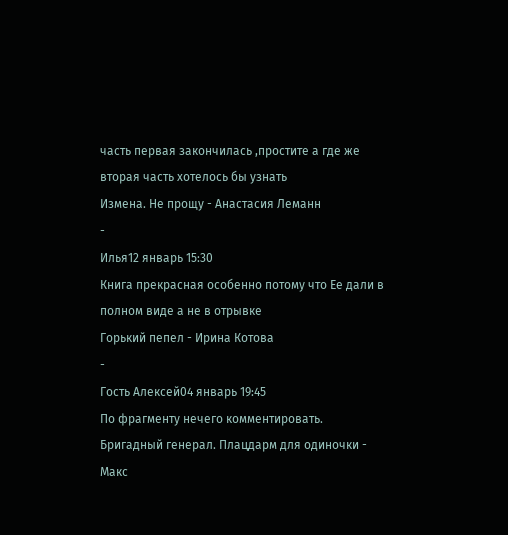часть первая закончилась ,простите а где же вторая часть хотелось бы узнать
Измена. Не прощу - Анастасия Леманн
-
Илья12 январь 15:30
Книга прекрасная особенно потому что Ее дали в полном виде а не в отрывке
Горький пепел - Ирина Котова
-
Гость Алексей04 январь 19:45
По фрагменту нечего комментировать.
Бригадный генерал. Плацдарм для одиночки - Макс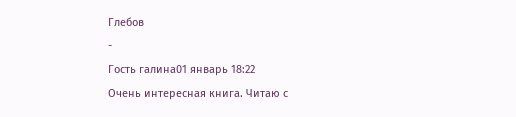Глебов
-
Гость галина01 январь 18:22
Очень интересная книга. Читаю с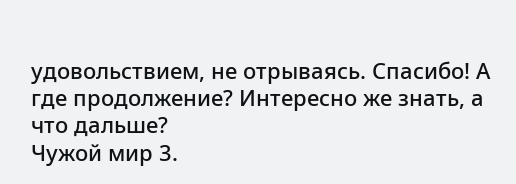удовольствием, не отрываясь. Спасибо! А где продолжение? Интересно же знать, а что дальше?
Чужой мир 3.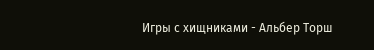Игры с хищниками - Альбер Торш